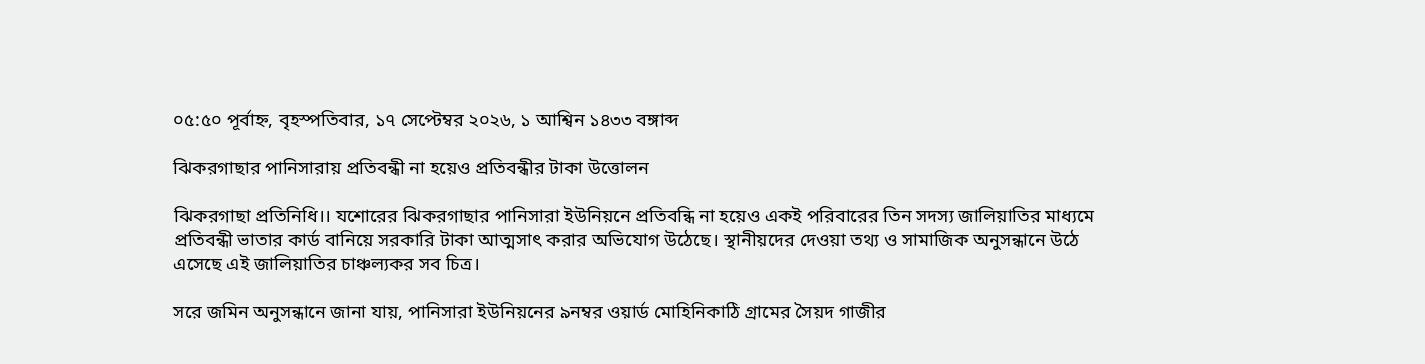০৫:৫০ পূর্বাহ্ন, বৃহস্পতিবার, ১৭ সেপ্টেম্বর ২০২৬, ১ আশ্বিন ১৪৩৩ বঙ্গাব্দ

ঝিকরগাছার পানিসারায় প্রতিবন্ধী না হয়েও প্রতিবন্ধীর টাকা উত্তোলন

ঝিকরগাছা প্রতিনিধি।। যশোরের ঝিকরগাছার পানিসারা ইউনিয়নে প্রতিবন্ধি না হয়েও একই পরিবারের তিন সদস্য জালিয়াতির মাধ্যমে প্রতিবন্ধী ভাতার কার্ড বানিয়ে সরকারি টাকা আত্মসাৎ করার অভিযোগ উঠেছে। স্থানীয়দের দেওয়া তথ্য ও সামাজিক অনুসন্ধানে উঠে এসেছে এই জালিয়াতির চাঞ্চল্যকর সব চিত্র।

সরে জমিন অনুসন্ধানে জানা যায়, পানিসারা ইউনিয়নের ৯নম্বর ওয়ার্ড মোহিনিকাঠি গ্রামের সৈয়দ গাজীর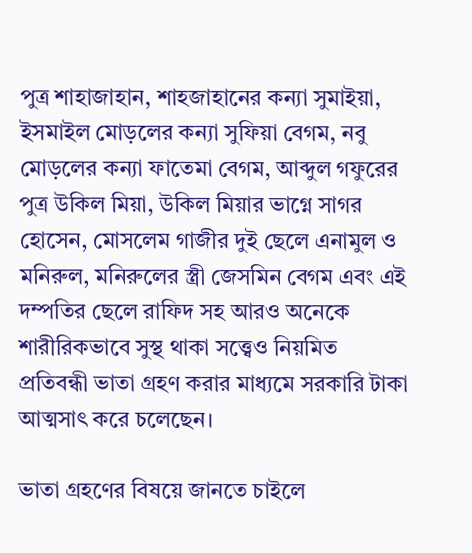পুত্র শাহাজাহান, শাহজাহানের কন্যা সুমাইয়া, ইসমাইল মোড়লের কন্যা সুফিয়া বেগম, নবু মোড়লের কন্যা ফাতেমা বেগম, আব্দুল গফুরের পুত্র উকিল মিয়া, উকিল মিয়ার ভাগ্নে সাগর হোসেন, মোসলেম গাজীর দুই ছেলে এনামুল ও মনিরুল, মনিরুলের স্ত্রী জেসমিন বেগম এবং এই দম্পতির ছেলে রাফিদ সহ আরও অনেকে শারীরিকভাবে সুস্থ থাকা সত্ত্বেও নিয়মিত প্রতিবন্ধী ভাতা গ্রহণ করার মাধ্যমে সরকারি টাকা আত্মসাৎ করে চলেছেন।

ভাতা গ্রহণের বিষয়ে জানতে চাইলে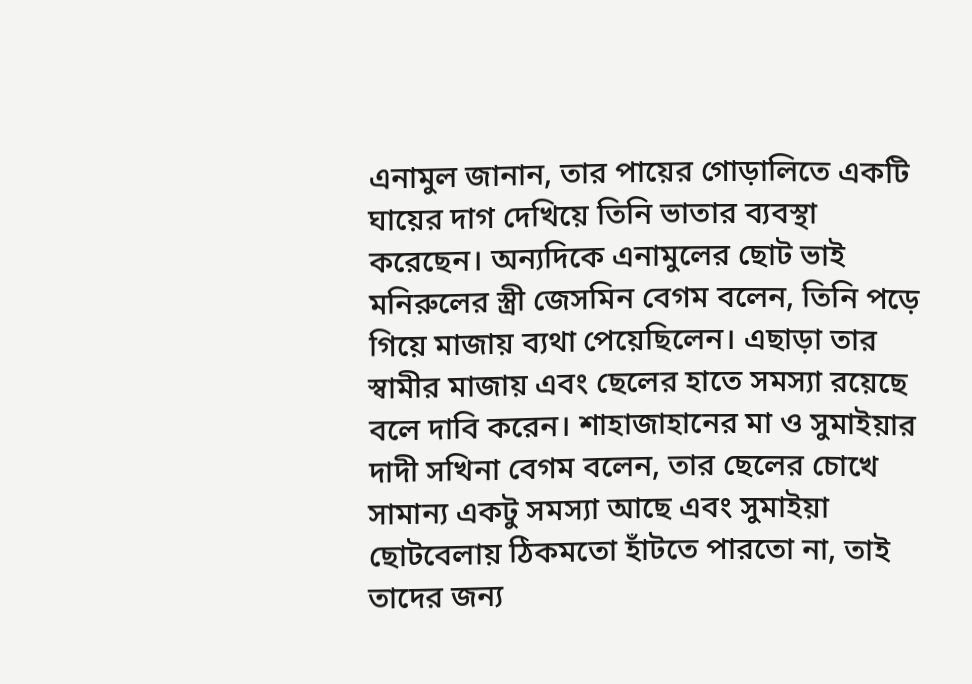এনামুল জানান, তার পায়ের গোড়ালিতে একটি ঘায়ের দাগ দেখিয়ে তিনি ভাতার ব্যবস্থা করেছেন। অন্যদিকে এনামুলের ছোট ভাই মনিরুলের স্ত্রী জেসমিন বেগম বলেন, তিনি পড়ে গিয়ে মাজায় ব্যথা পেয়েছিলেন। এছাড়া তার স্বামীর মাজায় এবং ছেলের হাতে সমস্যা রয়েছে বলে দাবি করেন। শাহাজাহানের মা ও সুমাইয়ার দাদী সখিনা বেগম বলেন, তার ছেলের চোখে সামান্য একটু সমস্যা আছে এবং সুমাইয়া ছোটবেলায় ঠিকমতো হাঁটতে পারতো না, তাই তাদের জন্য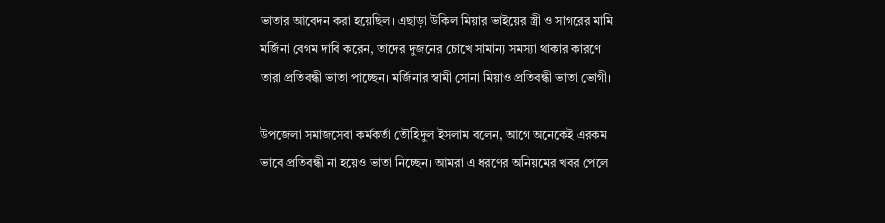ভাতার আবেদন করা হয়েছিল। এছাড়া উকিল মিয়ার ভাইয়ের স্ত্রী ও সাগরের মামি মর্জিনা বেগম দাবি করেন, তাদের দুজনের চোখে সামান্য সমস্যা থাকার কারণে তারা প্রতিবন্ধী ভাতা পাচ্ছেন। মর্জিনার স্বামী সোনা মিয়াও প্রতিবন্ধী ভাতা ভোগী।

উপজেলা সমাজসেবা কর্মকর্তা তৌহিদুল ইসলাম বলেন, আগে অনেকেই এরকম ভাবে প্রতিবন্ধী না হয়েও ভাতা নিচ্ছেন। আমরা এ ধরণের অনিয়মের খবর পেলে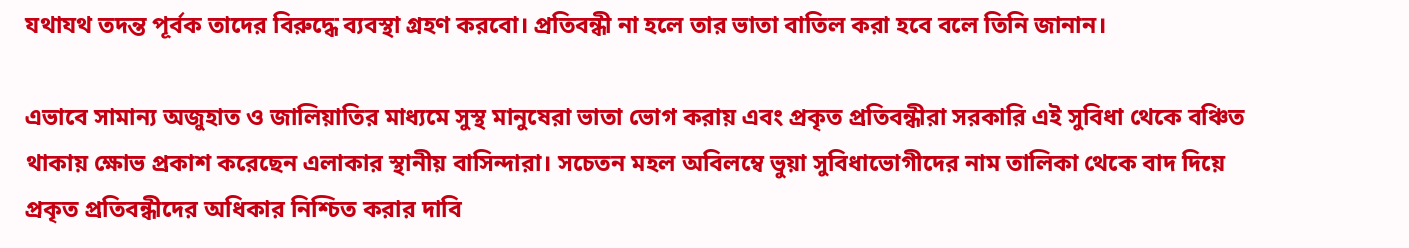যথাযথ তদন্ত পূর্বক তাদের বিরুদ্ধে ব্যবস্থা গ্রহণ করবো। প্রতিবন্ধী না হলে তার ভাতা বাতিল করা হবে বলে তিনি জানান।

এভাবে সামান্য অজুহাত ও জালিয়াতির মাধ্যমে সুস্থ মানুষেরা ভাতা ভোগ করায় এবং প্রকৃত প্রতিবন্ধীরা সরকারি এই সুবিধা থেকে বঞ্চিত থাকায় ক্ষোভ প্রকাশ করেছেন এলাকার স্থানীয় বাসিন্দারা। সচেতন মহল অবিলম্বে ভুয়া সুবিধাভোগীদের নাম তালিকা থেকে বাদ দিয়ে প্রকৃত প্রতিবন্ধীদের অধিকার নিশ্চিত করার দাবি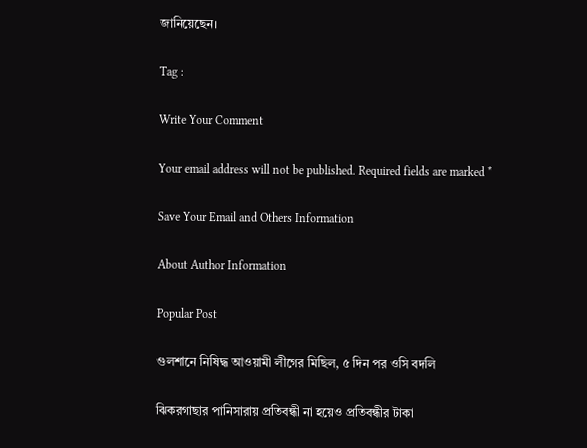জানিয়েছেন।

Tag :

Write Your Comment

Your email address will not be published. Required fields are marked *

Save Your Email and Others Information

About Author Information

Popular Post

গুলশানে নিষিদ্ধ আওয়ামী লীগের মিছিল, ৫ দিন পর ওসি বদলি

ঝিকরগাছার পানিসারায় প্রতিবন্ধী না হয়েও প্রতিবন্ধীর টাকা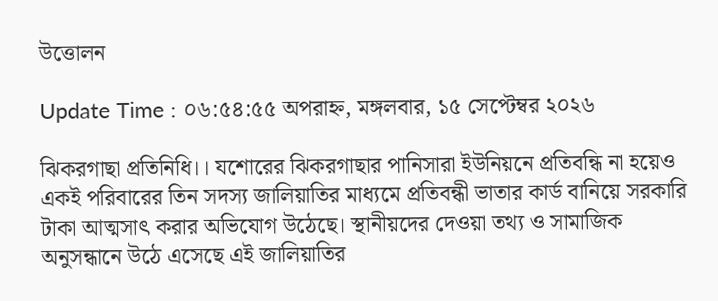উত্তোলন

Update Time : ০৬:৫৪:৫৫ অপরাহ্ন, মঙ্গলবার, ১৫ সেপ্টেম্বর ২০২৬

ঝিকরগাছা প্রতিনিধি।। যশোরের ঝিকরগাছার পানিসারা ইউনিয়নে প্রতিবন্ধি না হয়েও একই পরিবারের তিন সদস্য জালিয়াতির মাধ্যমে প্রতিবন্ধী ভাতার কার্ড বানিয়ে সরকারি টাকা আত্মসাৎ করার অভিযোগ উঠেছে। স্থানীয়দের দেওয়া তথ্য ও সামাজিক অনুসন্ধানে উঠে এসেছে এই জালিয়াতির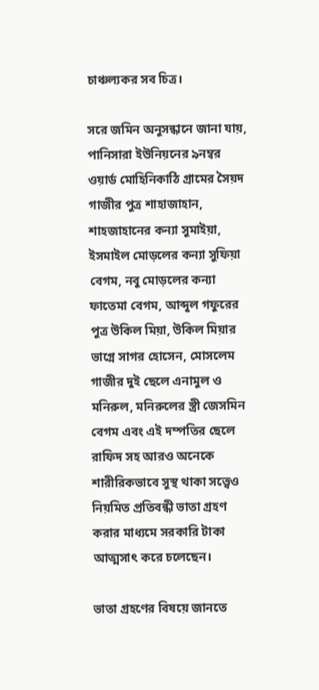চাঞ্চল্যকর সব চিত্র।

সরে জমিন অনুসন্ধানে জানা যায়, পানিসারা ইউনিয়নের ৯নম্বর ওয়ার্ড মোহিনিকাঠি গ্রামের সৈয়দ গাজীর পুত্র শাহাজাহান, শাহজাহানের কন্যা সুমাইয়া, ইসমাইল মোড়লের কন্যা সুফিয়া বেগম, নবু মোড়লের কন্যা ফাতেমা বেগম, আব্দুল গফুরের পুত্র উকিল মিয়া, উকিল মিয়ার ভাগ্নে সাগর হোসেন, মোসলেম গাজীর দুই ছেলে এনামুল ও মনিরুল, মনিরুলের স্ত্রী জেসমিন বেগম এবং এই দম্পতির ছেলে রাফিদ সহ আরও অনেকে শারীরিকভাবে সুস্থ থাকা সত্ত্বেও নিয়মিত প্রতিবন্ধী ভাতা গ্রহণ করার মাধ্যমে সরকারি টাকা আত্মসাৎ করে চলেছেন।

ভাতা গ্রহণের বিষয়ে জানতে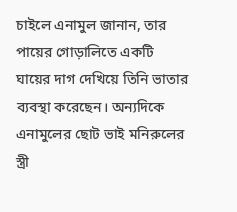চাইলে এনামুল জানান, তার পায়ের গোড়ালিতে একটি ঘায়ের দাগ দেখিয়ে তিনি ভাতার ব্যবস্থা করেছেন। অন্যদিকে এনামুলের ছোট ভাই মনিরুলের স্ত্রী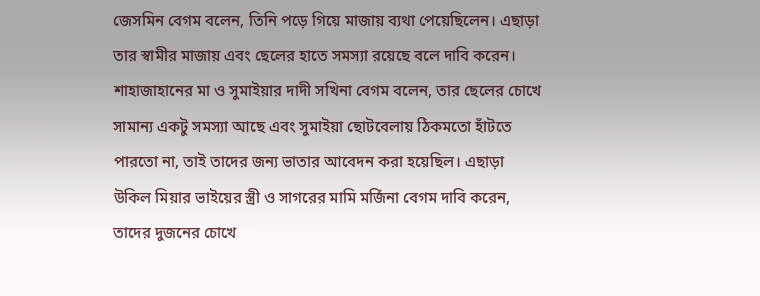জেসমিন বেগম বলেন, তিনি পড়ে গিয়ে মাজায় ব্যথা পেয়েছিলেন। এছাড়া তার স্বামীর মাজায় এবং ছেলের হাতে সমস্যা রয়েছে বলে দাবি করেন। শাহাজাহানের মা ও সুমাইয়ার দাদী সখিনা বেগম বলেন, তার ছেলের চোখে সামান্য একটু সমস্যা আছে এবং সুমাইয়া ছোটবেলায় ঠিকমতো হাঁটতে পারতো না, তাই তাদের জন্য ভাতার আবেদন করা হয়েছিল। এছাড়া উকিল মিয়ার ভাইয়ের স্ত্রী ও সাগরের মামি মর্জিনা বেগম দাবি করেন, তাদের দুজনের চোখে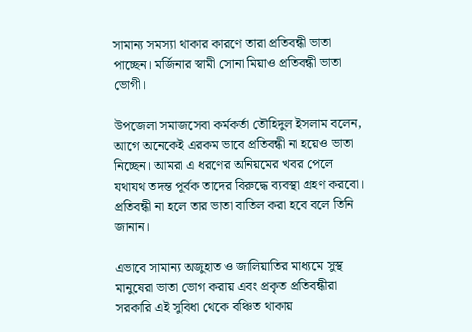সামান্য সমস্যা থাকার কারণে তারা প্রতিবন্ধী ভাতা পাচ্ছেন। মর্জিনার স্বামী সোনা মিয়াও প্রতিবন্ধী ভাতা ভোগী।

উপজেলা সমাজসেবা কর্মকর্তা তৌহিদুল ইসলাম বলেন, আগে অনেকেই এরকম ভাবে প্রতিবন্ধী না হয়েও ভাতা নিচ্ছেন। আমরা এ ধরণের অনিয়মের খবর পেলে যথাযথ তদন্ত পূর্বক তাদের বিরুদ্ধে ব্যবস্থা গ্রহণ করবো। প্রতিবন্ধী না হলে তার ভাতা বাতিল করা হবে বলে তিনি জানান।

এভাবে সামান্য অজুহাত ও জালিয়াতির মাধ্যমে সুস্থ মানুষেরা ভাতা ভোগ করায় এবং প্রকৃত প্রতিবন্ধীরা সরকারি এই সুবিধা থেকে বঞ্চিত থাকায়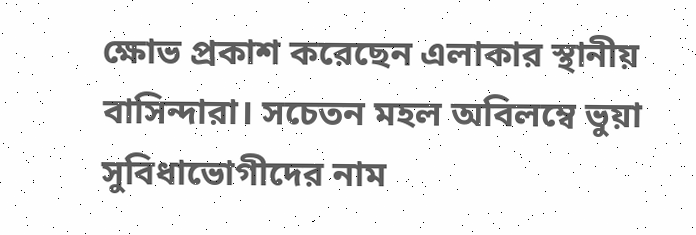ক্ষোভ প্রকাশ করেছেন এলাকার স্থানীয় বাসিন্দারা। সচেতন মহল অবিলম্বে ভুয়া সুবিধাভোগীদের নাম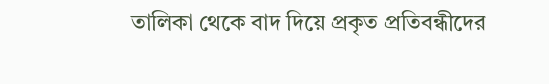তালিকা থেকে বাদ দিয়ে প্রকৃত প্রতিবন্ধীদের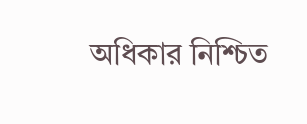অধিকার নিশ্চিত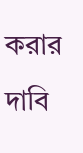করার দাবি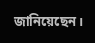জানিয়েছেন।